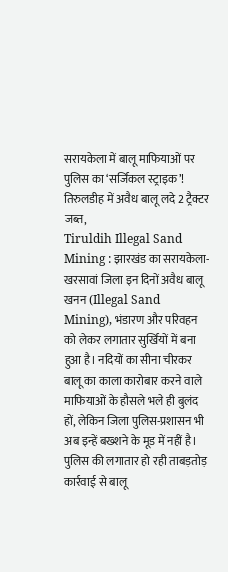सरायकेला में बालू माफियाओं पर पुलिस का ‘सर्जिकल स्ट्राइक’! तिरुलडीह में अवैध बालू लदे 2 ट्रैक्टर जब्त,
Tiruldih Illegal Sand Mining : झारखंड का सरायकेला-खरसावां जिला इन दिनों अवैध बालू खनन (Illegal Sand Mining), भंडारण और परिवहन को लेकर लगातार सुर्खियों में बना हुआ है। नदियों का सीना चीरकर बालू का काला कारोबार करने वाले माफियाओं के हौसले भले ही बुलंद हों, लेकिन जिला पुलिस-प्रशासन भी अब इन्हें बख्शने के मूड में नहीं है। पुलिस की लगातार हो रही ताबड़तोड़ कार्रवाई से बालू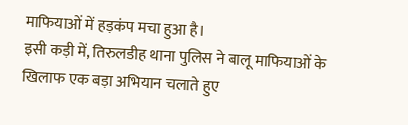माफियाओं में हड़कंप मचा हुआ है।
इसी कड़ी में, तिरुलडीह थाना पुलिस ने बालू माफियाओं के खिलाफ एक बड़ा अभियान चलाते हुए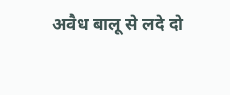अवैध बालू से लदे दो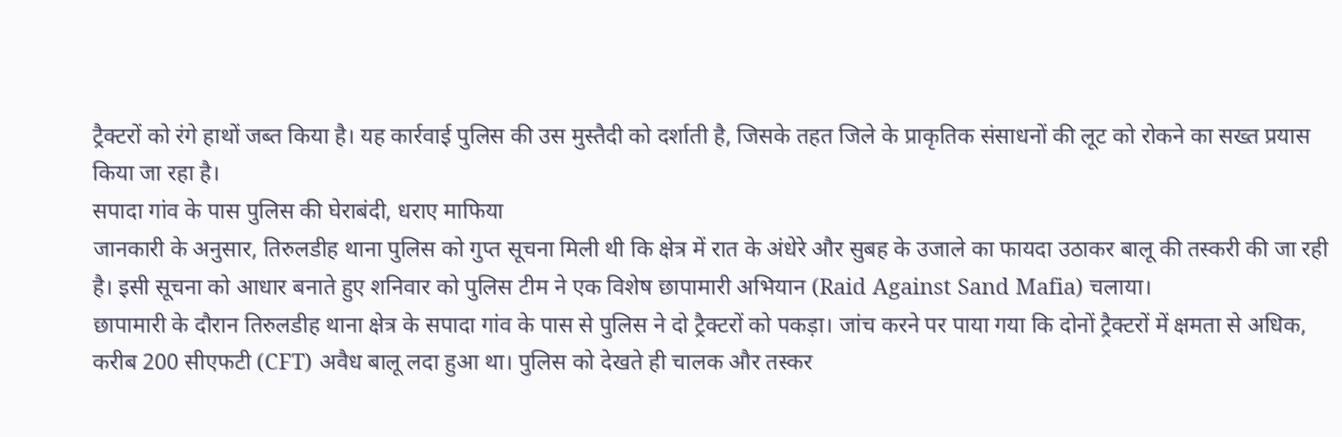ट्रैक्टरों को रंगे हाथों जब्त किया है। यह कार्रवाई पुलिस की उस मुस्तैदी को दर्शाती है, जिसके तहत जिले के प्राकृतिक संसाधनों की लूट को रोकने का सख्त प्रयास किया जा रहा है।
सपादा गांव के पास पुलिस की घेराबंदी, धराए माफिया
जानकारी के अनुसार, तिरुलडीह थाना पुलिस को गुप्त सूचना मिली थी कि क्षेत्र में रात के अंधेरे और सुबह के उजाले का फायदा उठाकर बालू की तस्करी की जा रही है। इसी सूचना को आधार बनाते हुए शनिवार को पुलिस टीम ने एक विशेष छापामारी अभियान (Raid Against Sand Mafia) चलाया।
छापामारी के दौरान तिरुलडीह थाना क्षेत्र के सपादा गांव के पास से पुलिस ने दो ट्रैक्टरों को पकड़ा। जांच करने पर पाया गया कि दोनों ट्रैक्टरों में क्षमता से अधिक, करीब 200 सीएफटी (CFT) अवैध बालू लदा हुआ था। पुलिस को देखते ही चालक और तस्कर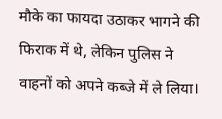मौके का फायदा उठाकर भागने की फिराक में थे, लेकिन पुलिस ने वाहनों को अपने कब्जे में ले लिया।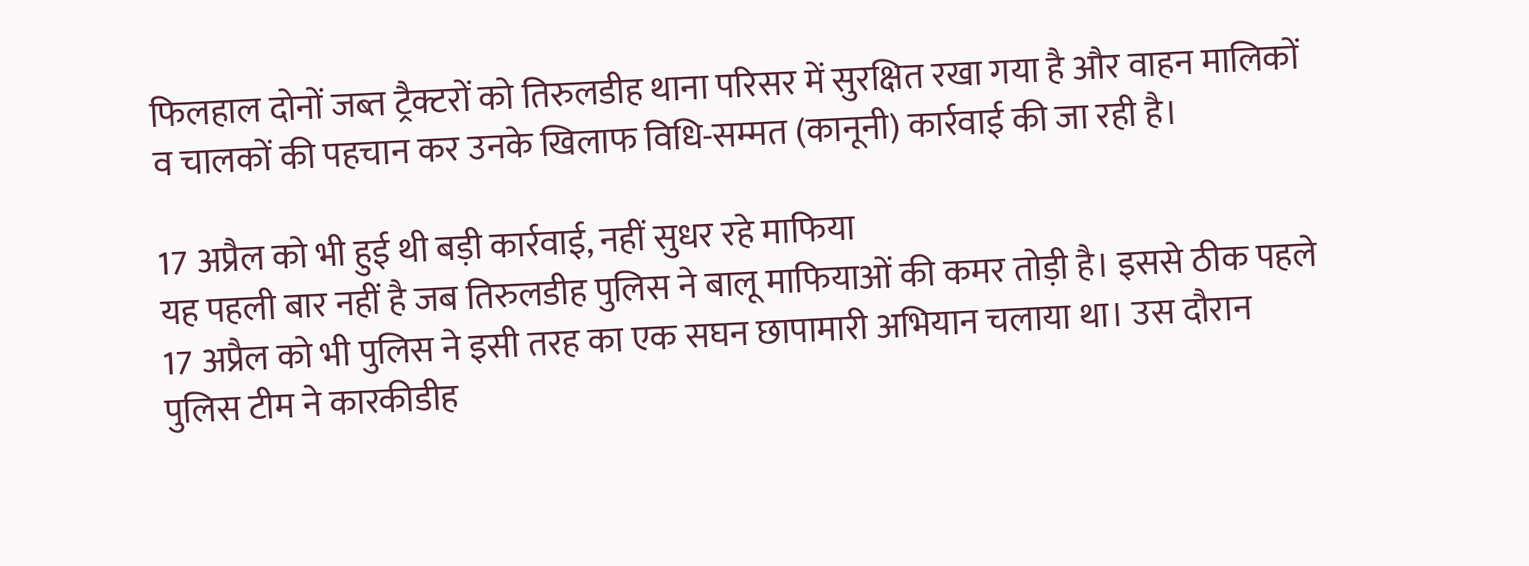फिलहाल दोनों जब्त ट्रैक्टरों को तिरुलडीह थाना परिसर में सुरक्षित रखा गया है और वाहन मालिकों व चालकों की पहचान कर उनके खिलाफ विधि-सम्मत (कानूनी) कार्रवाई की जा रही है।

17 अप्रैल को भी हुई थी बड़ी कार्रवाई, नहीं सुधर रहे माफिया
यह पहली बार नहीं है जब तिरुलडीह पुलिस ने बालू माफियाओं की कमर तोड़ी है। इससे ठीक पहले 17 अप्रैल को भी पुलिस ने इसी तरह का एक सघन छापामारी अभियान चलाया था। उस दौरान पुलिस टीम ने कारकीडीह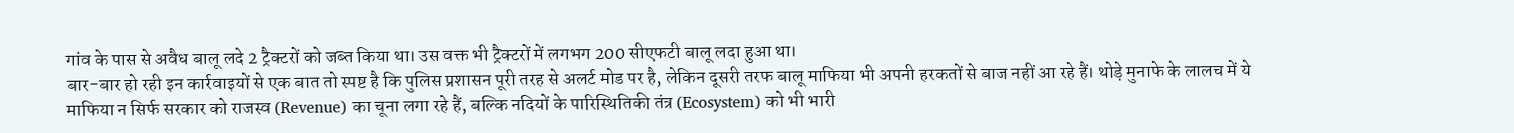गांव के पास से अवैध बालू लदे 2 ट्रैक्टरों को जब्त किया था। उस वक्त भी ट्रैक्टरों में लगभग 200 सीएफटी बालू लदा हुआ था।
बार-बार हो रही इन कार्रवाइयों से एक बात तो स्पष्ट है कि पुलिस प्रशासन पूरी तरह से अलर्ट मोड पर है, लेकिन दूसरी तरफ बालू माफिया भी अपनी हरकतों से बाज नहीं आ रहे हैं। थोड़े मुनाफे के लालच में ये माफिया न सिर्फ सरकार को राजस्व (Revenue) का चूना लगा रहे हैं, बल्कि नदियों के पारिस्थितिकी तंत्र (Ecosystem) को भी भारी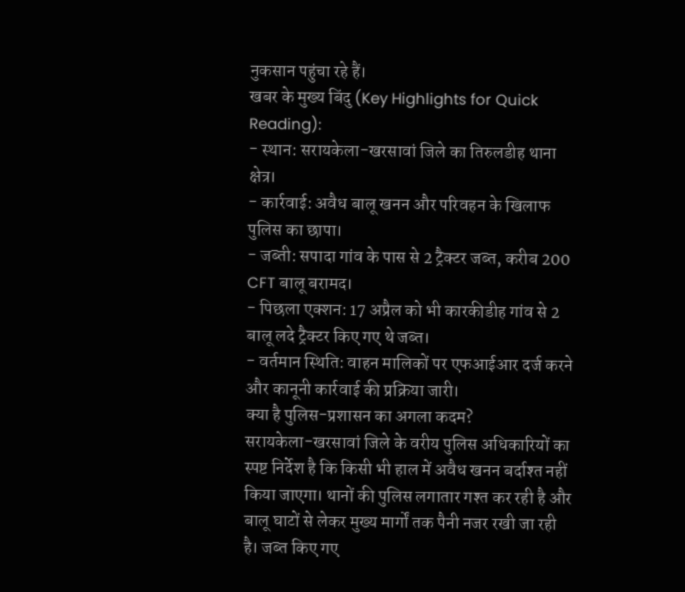नुकसान पहुंचा रहे हैं।
खबर के मुख्य बिंदु (Key Highlights for Quick Reading):
- स्थान: सरायकेला-खरसावां जिले का तिरुलडीह थाना क्षेत्र।
- कार्रवाई: अवैध बालू खनन और परिवहन के खिलाफ पुलिस का छापा।
- जब्ती: सपादा गांव के पास से 2 ट्रैक्टर जब्त, करीब 200 CFT बालू बरामद।
- पिछला एक्शन: 17 अप्रैल को भी कारकीडीह गांव से 2 बालू लदे ट्रैक्टर किए गए थे जब्त।
- वर्तमान स्थिति: वाहन मालिकों पर एफआईआर दर्ज करने और कानूनी कार्रवाई की प्रक्रिया जारी।
क्या है पुलिस-प्रशासन का अगला कदम?
सरायकेला-खरसावां जिले के वरीय पुलिस अधिकारियों का स्पष्ट निर्देश है कि किसी भी हाल में अवैध खनन बर्दाश्त नहीं किया जाएगा। थानों की पुलिस लगातार गश्त कर रही है और बालू घाटों से लेकर मुख्य मार्गों तक पैनी नजर रखी जा रही है। जब्त किए गए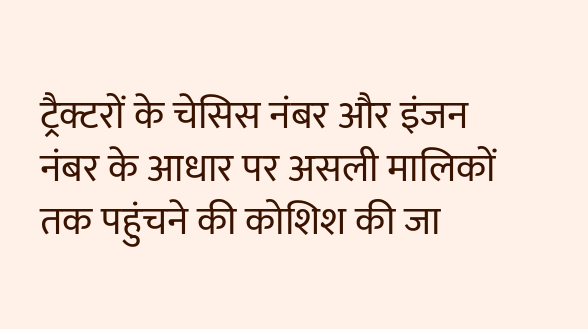ट्रैक्टरों के चेसिस नंबर और इंजन नंबर के आधार पर असली मालिकों तक पहुंचने की कोशिश की जा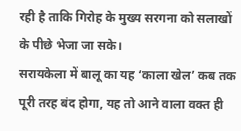रही है ताकि गिरोह के मुख्य सरगना को सलाखों के पीछे भेजा जा सके।
सरायकेला में बालू का यह ‘काला खेल’ कब तक पूरी तरह बंद होगा, यह तो आने वाला वक्त ही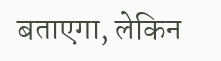बताएगा, लेकिन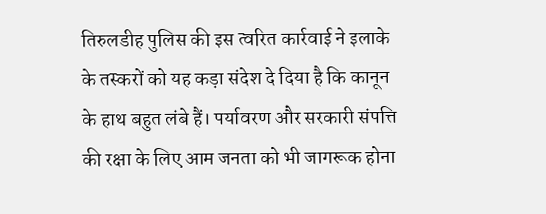तिरुलडीह पुलिस की इस त्वरित कार्रवाई ने इलाके के तस्करों को यह कड़ा संदेश दे दिया है कि कानून के हाथ बहुत लंबे हैं। पर्यावरण और सरकारी संपत्ति की रक्षा के लिए आम जनता को भी जागरूक होना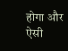होगा और ऐसी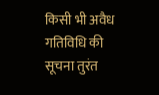किसी भी अवैध गतिविधि की सूचना तुरंत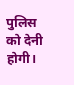पुलिस को देनी होगी।